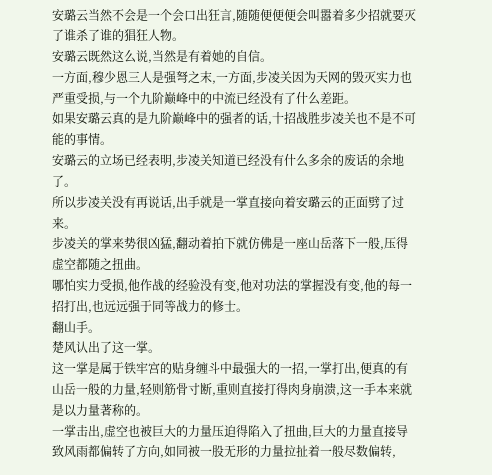安璐云当然不会是一个会口出狂言,随随便便便会叫嚣着多少招就要灭了谁杀了谁的猖狂人物。
安璐云既然这么说,当然是有着她的自信。
一方面,穆少恩三人是强弩之末,一方面,步凌关因为天网的毁灭实力也严重受损,与一个九阶巅峰中的中流已经没有了什么差距。
如果安璐云真的是九阶巅峰中的强者的话,十招战胜步凌关也不是不可能的事情。
安璐云的立场已经表明,步凌关知道已经没有什么多余的废话的余地了。
所以步凌关没有再说话,出手就是一掌直接向着安璐云的正面劈了过来。
步凌关的掌来势很凶猛,翻动着拍下就仿佛是一座山岳落下一般,压得虚空都随之扭曲。
哪怕实力受损,他作战的经验没有变,他对功法的掌握没有变,他的每一招打出,也远远强于同等战力的修士。
翻山手。
楚风认出了这一掌。
这一掌是属于铁牢宫的贴身缠斗中最强大的一招,一掌打出,便真的有山岳一般的力量,轻则筋骨寸断,重则直接打得肉身崩溃,这一手本来就是以力量著称的。
一掌击出,虚空也被巨大的力量压迫得陷入了扭曲,巨大的力量直接导致风雨都偏转了方向,如同被一股无形的力量拉扯着一般尽数偏转,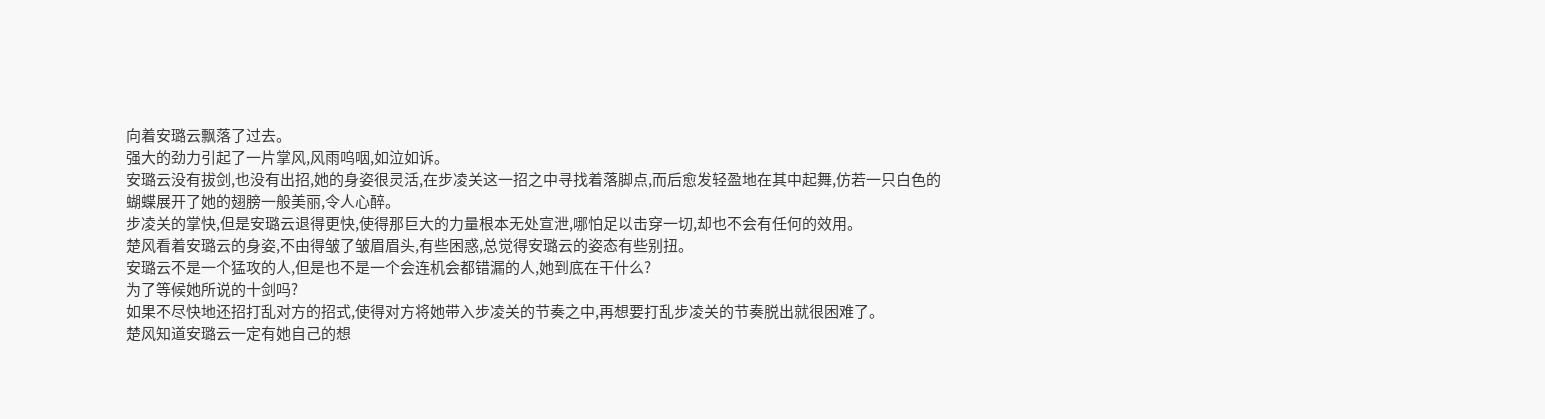向着安璐云飘落了过去。
强大的劲力引起了一片掌风,风雨呜咽,如泣如诉。
安璐云没有拔剑,也没有出招,她的身姿很灵活,在步凌关这一招之中寻找着落脚点,而后愈发轻盈地在其中起舞,仿若一只白色的蝴蝶展开了她的翅膀一般美丽,令人心醉。
步凌关的掌快,但是安璐云退得更快,使得那巨大的力量根本无处宣泄,哪怕足以击穿一切,却也不会有任何的效用。
楚风看着安璐云的身姿,不由得皱了皱眉眉头,有些困惑,总觉得安璐云的姿态有些别扭。
安璐云不是一个猛攻的人,但是也不是一个会连机会都错漏的人,她到底在干什么?
为了等候她所说的十剑吗?
如果不尽快地还招打乱对方的招式,使得对方将她带入步凌关的节奏之中,再想要打乱步凌关的节奏脱出就很困难了。
楚风知道安璐云一定有她自己的想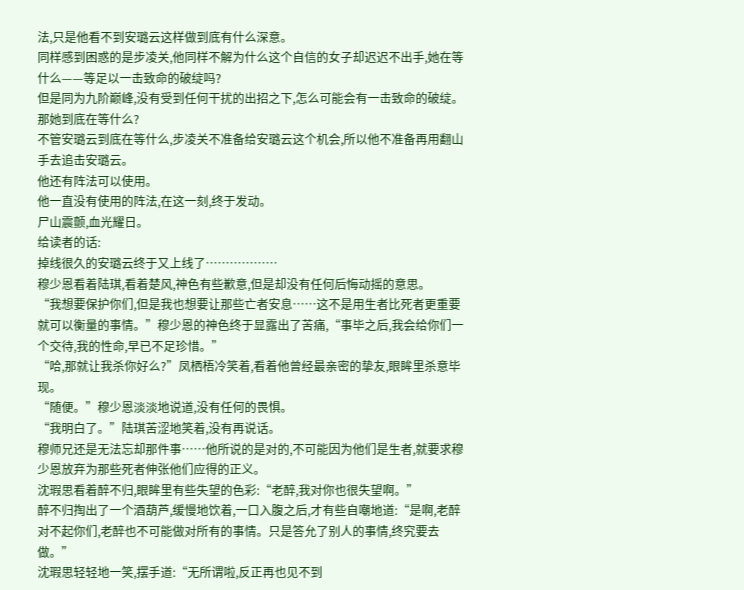法,只是他看不到安璐云这样做到底有什么深意。
同样感到困惑的是步凌关,他同样不解为什么这个自信的女子却迟迟不出手,她在等什么——等足以一击致命的破绽吗?
但是同为九阶巅峰,没有受到任何干扰的出招之下,怎么可能会有一击致命的破绽。
那她到底在等什么?
不管安璐云到底在等什么,步凌关不准备给安璐云这个机会,所以他不准备再用翻山手去追击安璐云。
他还有阵法可以使用。
他一直没有使用的阵法,在这一刻,终于发动。
尸山震颤,血光耀日。
给读者的话:
掉线很久的安璐云终于又上线了………………
穆少恩看着陆琪,看着楚风,神色有些歉意,但是却没有任何后悔动摇的意思。
“我想要保护你们,但是我也想要让那些亡者安息……这不是用生者比死者更重要就可以衡量的事情。”穆少恩的神色终于显露出了苦痛,“事毕之后,我会给你们一个交待,我的性命,早已不足珍惜。”
“哈,那就让我杀你好么?”凤栖梧冷笑着,看着他曾经最亲密的挚友,眼眸里杀意毕现。
“随便。”穆少恩淡淡地说道,没有任何的畏惧。
“我明白了。”陆琪苦涩地笑着,没有再说话。
穆师兄还是无法忘却那件事……他所说的是对的,不可能因为他们是生者,就要求穆少恩放弃为那些死者伸张他们应得的正义。
沈瑕思看着醉不归,眼眸里有些失望的色彩:“老醉,我对你也很失望啊。”
醉不归掏出了一个酒葫芦,缓慢地饮着,一口入腹之后,才有些自嘲地道:“是啊,老醉对不起你们,老醉也不可能做对所有的事情。只是答允了别人的事情,终究要去做。”
沈瑕思轻轻地一笑,摆手道:“无所谓啦,反正再也见不到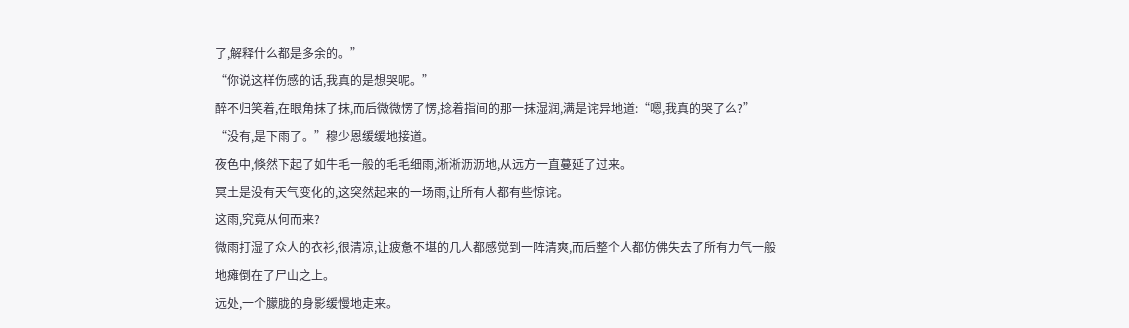了,解释什么都是多余的。”
“你说这样伤感的话,我真的是想哭呢。”
醉不归笑着,在眼角抹了抹,而后微微愣了愣,捻着指间的那一抹湿润,满是诧异地道:“嗯,我真的哭了么?”
“没有,是下雨了。”穆少恩缓缓地接道。
夜色中,倏然下起了如牛毛一般的毛毛细雨,淅淅沥沥地,从远方一直蔓延了过来。
冥土是没有天气变化的,这突然起来的一场雨,让所有人都有些惊诧。
这雨,究竟从何而来?
微雨打湿了众人的衣衫,很清凉,让疲惫不堪的几人都感觉到一阵清爽,而后整个人都仿佛失去了所有力气一般地瘫倒在了尸山之上。
远处,一个朦胧的身影缓慢地走来。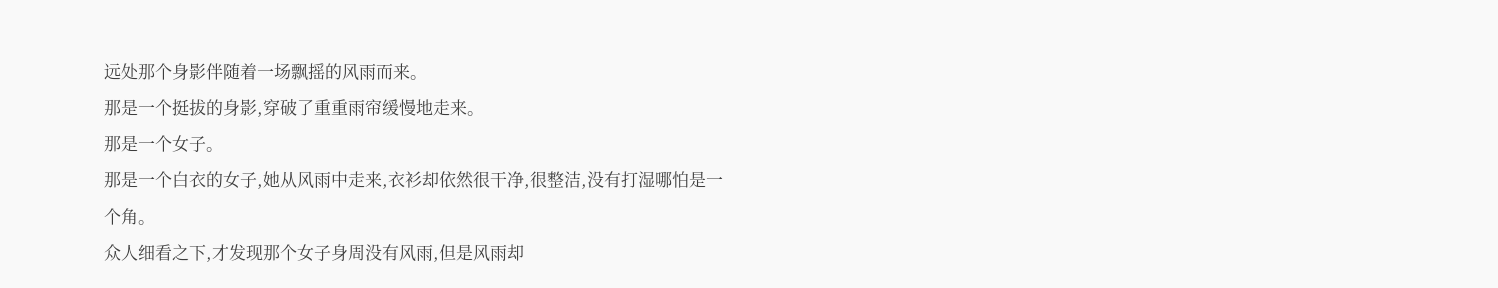远处那个身影伴随着一场飘摇的风雨而来。
那是一个挺拔的身影,穿破了重重雨帘缓慢地走来。
那是一个女子。
那是一个白衣的女子,她从风雨中走来,衣衫却依然很干净,很整洁,没有打湿哪怕是一个角。
众人细看之下,才发现那个女子身周没有风雨,但是风雨却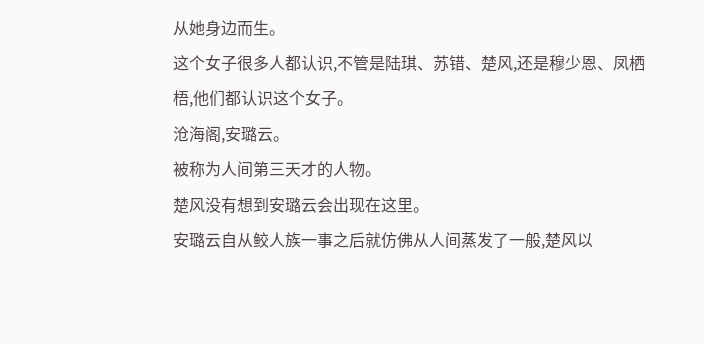从她身边而生。
这个女子很多人都认识,不管是陆琪、苏错、楚风,还是穆少恩、凤栖梧,他们都认识这个女子。
沧海阁,安璐云。
被称为人间第三天才的人物。
楚风没有想到安璐云会出现在这里。
安璐云自从鲛人族一事之后就仿佛从人间蒸发了一般,楚风以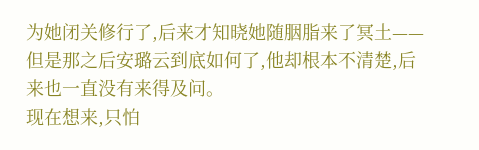为她闭关修行了,后来才知晓她随胭脂来了冥土——但是那之后安璐云到底如何了,他却根本不清楚,后来也一直没有来得及问。
现在想来,只怕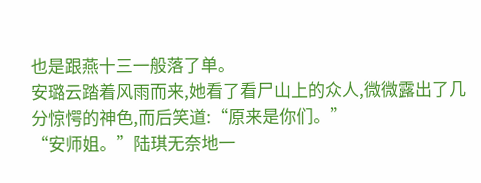也是跟燕十三一般落了单。
安璐云踏着风雨而来,她看了看尸山上的众人,微微露出了几分惊愕的神色,而后笑道:“原来是你们。”
“安师姐。”陆琪无奈地一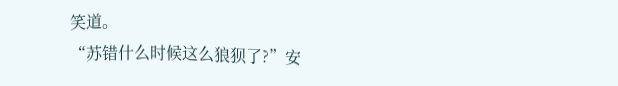笑道。
“苏错什么时候这么狼狈了?”安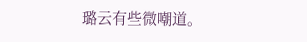璐云有些微嘲道。